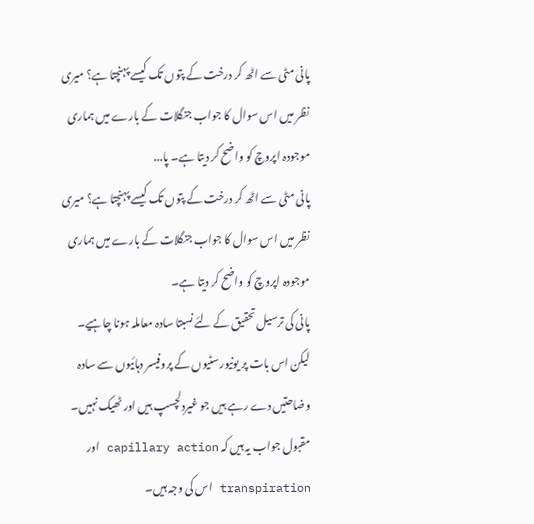پانی مٹی سے اٹھ کر درخت کے پتوں تک کیسے پہنچتا ہے؟ میری نظر میں اس سوال کا جواب جنگلات کے بارے میں ہماری موجودہ اپروچ کو واضح کر دیتا ہے۔ پا...
پانی مٹی سے اٹھ کر درخت کے پتوں تک کیسے پہنچتا ہے؟ میری نظر میں اس سوال کا جواب جنگلات کے بارے میں ہماری موجودہ اپروچ کو واضح کر دیتا ہے۔
پانی کی ترسیل تحقیق کے لئے نسبتا سادہ معاملہ ہونا چاہیے۔ لیکن اس بات پر یونیورسٹیوں کے پروفیسر دہائیوں سے سادہ وضاحتیں دے رہے ہیں جو غیردلچسپ ہیں اور ٹھیک نہیں۔ مقبول جواب یہ ہیں کہ capillary action اور transpiration اس کی وجہ ہیں۔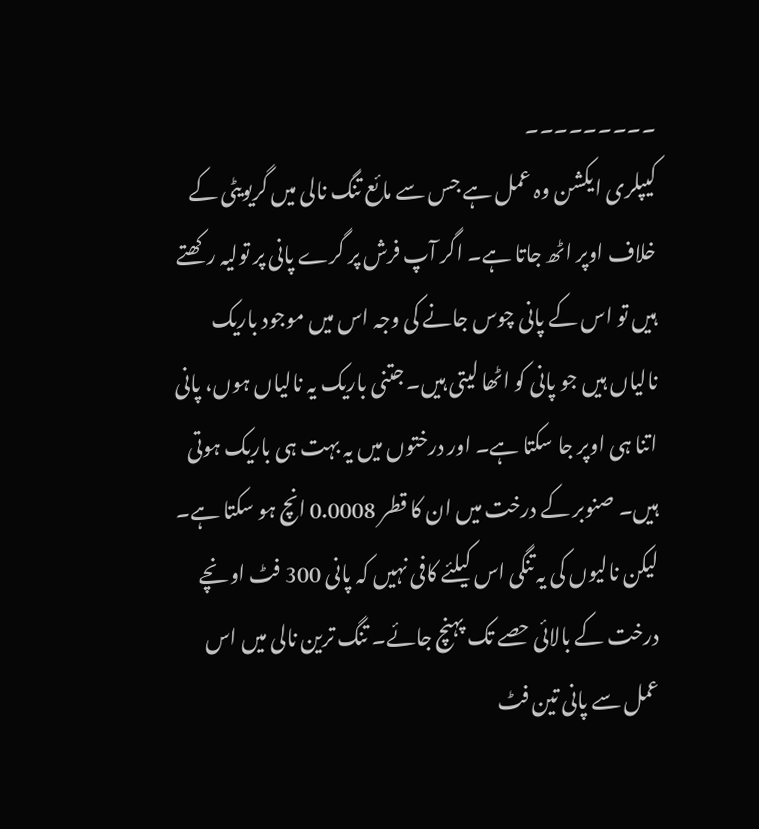۔۔۔۔۔۔۔۔۔
کیپلری ایکشن وہ عمل ہے جس سے مائع تنگ نالی میں گریویٹی کے خلاف اوپر اٹھ جاتا ہے۔ اگر آپ فرش پر گرے پانی پر تولیہ رکھتے ہیں تو اس کے پانی چوس جانے کی وجہ اس میں موجود باریک نالیاں ہیں جو پانی کو اٹھا لیتی ہیں۔ جتنی باریک یہ نالیاں ہوں، پانی اتنا ہی اوپر جا سکتا ہے۔ اور درختوں میں یہ بہت ہی باریک ہوتی ہیں۔ صنوبر کے درخت میں ان کا قطر 0.0008 انچ ہو سکتا ہے۔
لیکن نالیوں کی یہ تنگی اس کیلئے کافی نہیں کہ پانی 300 فٹ اونچے درخت کے بالائی حصے تک پہنچ جائے۔ تنگ ترین نالی میں اس عمل سے پانی تین فٹ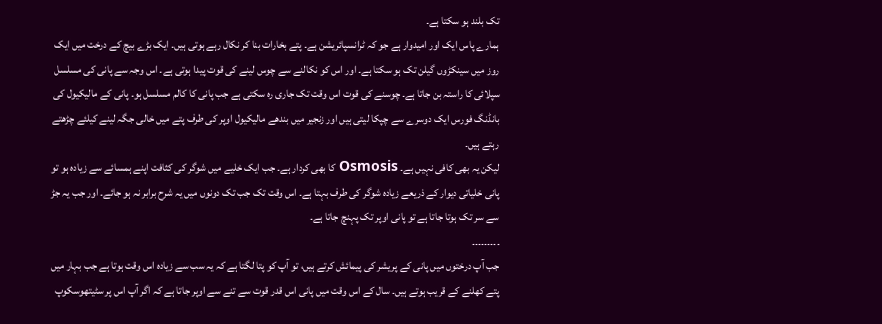تک بلند ہو سکتا ہے۔
ہمارے پاس ایک اور امیدوار ہے جو کہ ٹرانسپائریشن ہے۔ پتے بخارات بنا کر نکال رہے ہوتی ہیں۔ ایک بڑے بیچ کے درخت میں ایک روز میں سینکڑوں گیلن تک ہو سکتا ہے۔ اور اس کو نکالنے سے چوس لینے کی قوت پیدا ہوتی ہے۔ اس وجہ سے پانی کی مسلسل سپلائی کا راستہ بن جاتا ہے۔ چوسنے کی قوت اس وقت تک جاری رہ سکتی ہے جب پانی کا کالم مسلسل ہو۔ پانی کے مالیکیول کی بانڈنگ فورس ایک دوسرے سے چپکا لیتی ہیں اور زنجیر میں بندھے مالیکیول اوپر کی طرف پتے میں خالی جگہ لینے کیلئے چڑھتے رہتے ہیں۔
لیکن یہ بھی کافی نہیں ہے۔ Osmosis کا بھی کردار ہے۔ جب ایک خلیے میں شوگر کی کثافت اپنے ہمسائے سے زیادہ ہو تو پانی خلیاتی دیوار کے ذریعے زیادہ شوگر کی طرف بہتا ہے۔ اس وقت تک جب تک دونوں میں یہ شرح برابر نہ ہو جائے۔ اور جب یہ جڑ سے سر تک ہوتا جاتا ہے تو پانی اوپر تک پہنچ جاتا ہے۔
۔۔۔۔۔۔۔۔۔
جب آپ درختوں میں پانی کے پریشر کی پیمائش کرتے ہیں، تو آپ کو پتا لگتا ہے کہ یہ سب سے زیادہ اس وقت ہوتا ہے جب بہار میں پتے کھلنے کے قریب ہوتے ہیں۔ سال کے اس وقت میں پانی اس قدر قوت سے تنے سے اوپر جاتا ہے کہ اگر آپ اس پر سٹیتھوسکوپ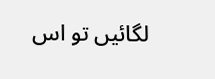لگائیں تو اس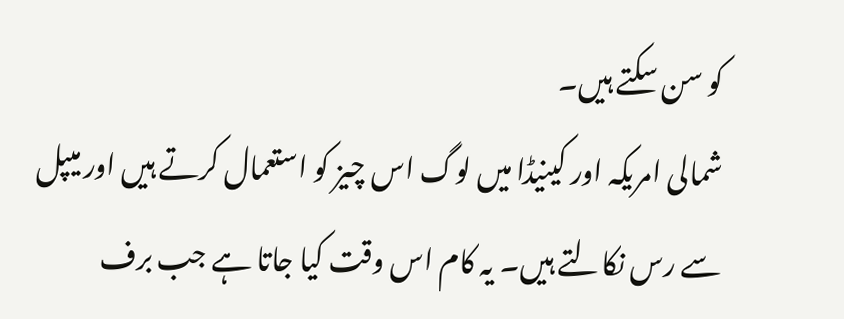کو سن سکتے ہیں۔
شمالی امریکہ اور کینیڈا میں لوگ اس چیز کو استعمال کرتے ہیں اور میپل سے رس نکالتے ہیں۔ یہ کام اس وقت کیا جاتا ہے جب برف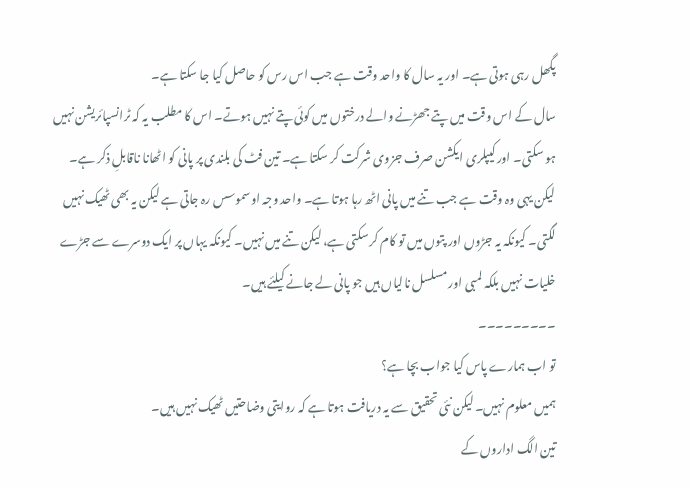پگھل رہی ہوتی ہے۔ اور یہ سال کا واحد وقت ہے جب اس رس کو حاصل کیا جا سکتا ہے۔
سال کے اس وقت میں پتے جھڑنے والے درختوں میں کوئی پتے نہیں ہوتے۔ اس کا مطلب یہ کہ ٹرانسپائریشن نہیں ہو سکتی۔ اور کیپلری ایکشن صرف جزوی شرکت کر سکتا ہے۔ تین فٹ کی بلندی پر پانی کو اٹھانا ناقابلِ ذکر ہے۔
لیکن یہی وہ وقت ہے جب تنے میں پانی اٹھ رہا ہوتا ہے۔ واحد وجہ اوسموسس رہ جاتی ہے لیکن یہ بھی ٹھیک نہیں لگتی۔ کیونکہ یہ جڑوں اور پتوں میں تو کام کر سکتی ہے، لیکن تنے میں نہیں۔ کیونکہ یہاں پر ایک دوسرے سے جڑے خلیات نہیں بلکہ لمبی اور مسلسل نالیاں ہیں جو پانی لے جانے کیلئے ہیں۔
۔۔۔۔۔۔۔۔۔
تو اب ہمارے پاس کیا جواب بچا ہے؟
ہمیں معلوم نہیں۔ لیکن نئی تحقیق سے یہ دریافت ہوتا ہے کہ روایتی وضاحتیں ٹھیک نہیں ہیں۔
تین الگ اداروں کے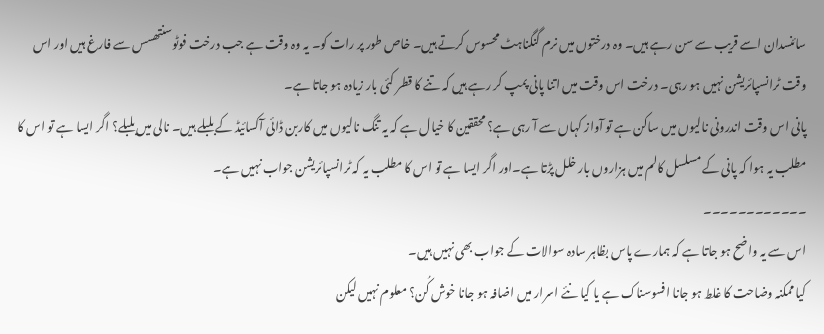سائنسدان اسے قریب سے سن رہے ہیں۔ وہ درختوں میں نرم گنگناہٹ محسوس کرتے ہیں۔ خاص طور پر رات کو۔ یہ وہ وقت ہے جب درخت فوٹوسنتھسس سے فارغ ہیں اور اس وقت ٹرانسپائریشن نہیں ہو رہی۔ درخت اس وقت میں اتنا پانی پمپ کر رہے ہیں کہ تنے کا قطر کئی بار زیادہ ہو جاتا ہے۔
پانی اس وقت اندرونی نالیوں میں ساکن ہے تو آواز کہاں سے آ رہی ہے؟ محققین کا خیال ہے کہ یہ تنگ نالیوں میں کاربن ڈائی آکسائیڈ کے بلبلے ہیں۔ نالی میں بلبلے؟ اگر ایسا ہے تو اس کا مطلب یہ ہوا کہ پانی کے مسلسل کالم میں ہزاروں بار خلل پڑتا ہے۔اور اگر ایسا ہے تو اس کا مطلب یہ کہ ٹرانسپائریشن جواب نہیں ہے۔
۔۔۔۔۔۔۔۔۔۔۔۔
اس سے یہ واضح ہو جاتا ہے کہ ہمارے پاس بظاہر سادہ سوالات کے جواب بھی نہیں ہیں۔
کیا ممکنہ وضاحت کا غلط ہو جانا افسوسناک ہے یا کیا نئے اسرار میں اضافہ ہو جانا خوش کُن؟ معلوم نہیں لیکن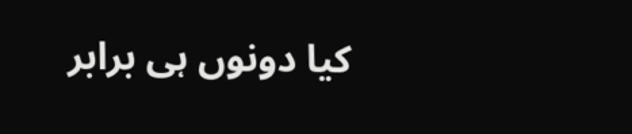کیا دونوں ہی برابر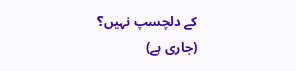کے دلچسپ نہیں؟
(جاری ہے)